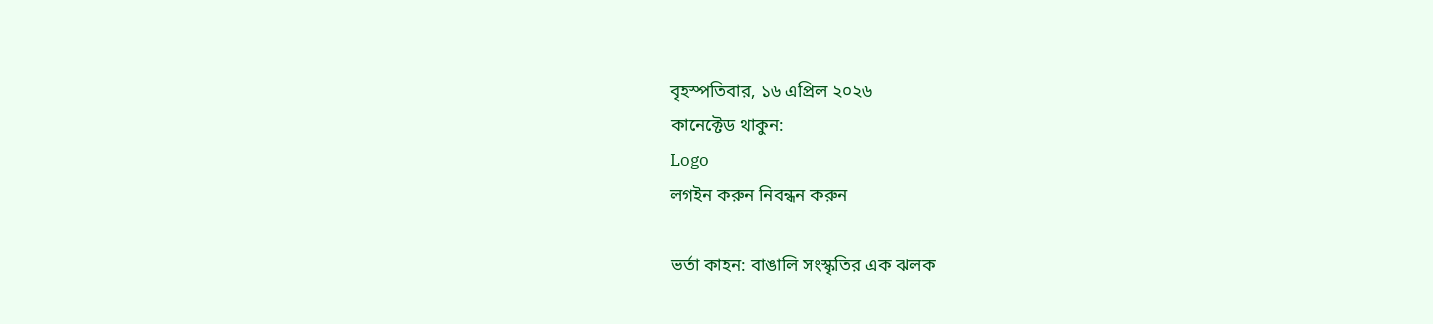বৃহস্পতিবার, ১৬ এপ্রিল ২০২৬
কানেক্টেড থাকুন:
Logo
লগইন করুন নিবন্ধন করুন

ভর্তা কাহন: বাঙালি সংস্কৃতির এক ঝলক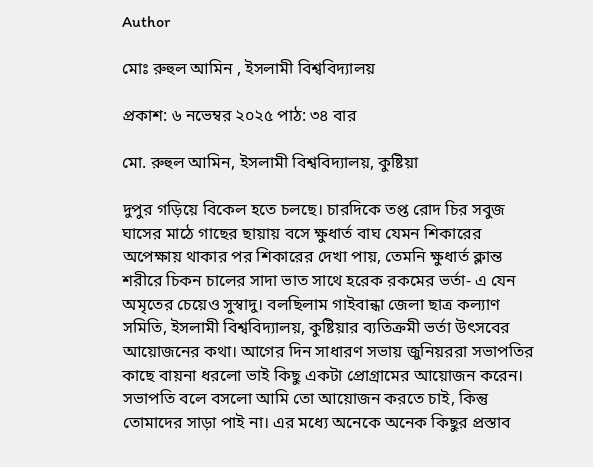Author

মোঃ রুহুল আমিন , ইসলামী বিশ্ববিদ্যালয়

প্রকাশ: ৬ নভেম্বর ২০২৫ পাঠ: ৩৪ বার

মো. রুহুল আমিন, ইসলামী বিশ্ববিদ্যালয়, কুষ্টিয়া

দুপুর গড়িয়ে বিকেল হতে চলছে। চারদিকে তপ্ত রোদ চির সবুজ ঘাসের মাঠে গাছের ছায়ায় বসে ক্ষুধার্ত বাঘ যেমন শিকারের অপেক্ষায় থাকার পর শিকারের দেখা পায়, তেমনি ক্ষুধার্ত ক্লান্ত শরীরে চিকন চালের সাদা ভাত সাথে হরেক রকমের ভর্তা- এ যেন অমৃতের চেয়েও সুস্বাদু। বলছিলাম গাইবান্ধা জেলা ছাত্র কল্যাণ সমিতি, ইসলামী বিশ্ববিদ্যালয়, কুষ্টিয়ার ব্যতিক্রমী ভর্তা উৎসবের আয়োজনের কথা। আগের দিন সাধারণ সভায় জুনিয়ররা সভাপতির কাছে বায়না ধরলো ভাই কিছু একটা প্রোগ্রামের আয়োজন করেন। সভাপতি বলে বসলো আমি তো আয়োজন করতে চাই, কিন্তু তোমাদের সাড়া পাই না। এর মধ্যে অনেকে অনেক কিছুর প্রস্তাব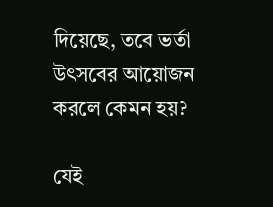দিয়েছে, তবে ভর্তা উৎসবের আয়োজন করলে কেমন হয়?

যেই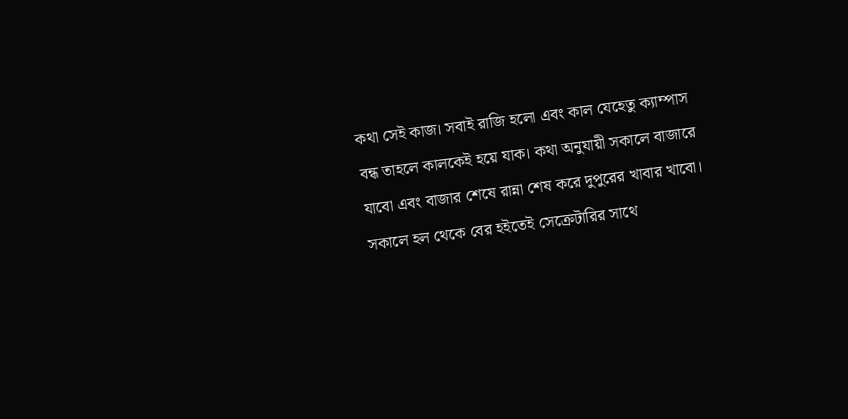কথা সেই কাজ। সবাই রাজি হলো এবং কাল যেহেতু ক্যাম্পাস বন্ধ তাহলে কালকেই হয়ে যাক। কথা অনুযায়ী সকালে বাজারে যাবো এবং বাজার শেষে রান্না শেষ করে দুপুরের খাবার খাবো। সকালে হল থেকে বের হইতেই সেক্রেটারির সাথে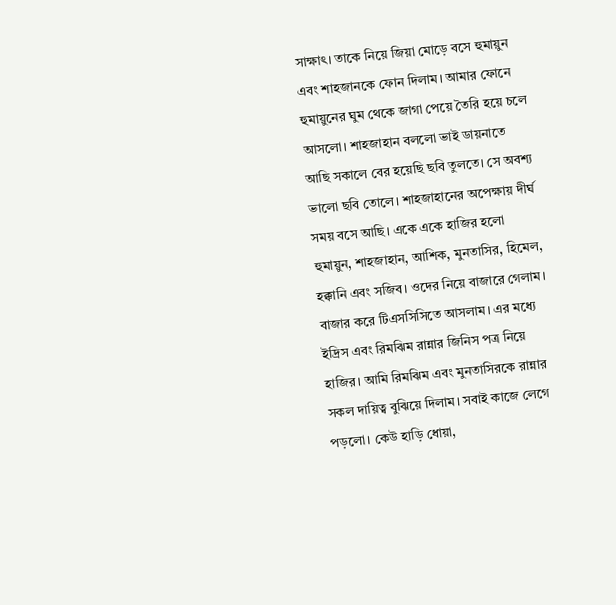সাক্ষাৎ। তাকে নিয়ে জিয়া মোড়ে বসে হুমায়ুন এবং শাহজানকে ফোন দিলাম। আমার ফোনে হুমায়ুনের ঘুম থেকে জাগা পেয়ে তৈরি হয়ে চলে আসলো। শাহজাহান বললো ভাই ডায়নাতে আছি সকালে বের হয়েছি ছবি তুলতে। সে অবশ্য ভালো ছবি তোলে। শাহজাহানের অপেক্ষায় দীর্ঘ সময় বসে আছি। একে একে হাজির হলো হুমায়ুন, শাহজাহান, আশিক, মুনতাসির, হিমেল, হক্কানি এবং সজিব। ওদের নিয়ে বাজারে গেলাম। বাজার করে টিএসসিসিতে আসলাম। এর মধ্যে ইদ্রিস এবং রিমঝিম রান্নার জিনিস পত্র নিয়ে হাজির। আমি রিমঝিম এবং মুনতাসিরকে রান্নার সকল দায়িত্ব বুঝিয়ে দিলাম। সবাই কাজে লেগে পড়লো। কেউ হাড়ি ধোয়া,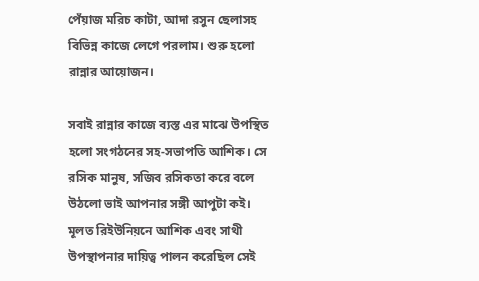পেঁয়াজ মরিচ কাটা, আদা রসুন ছেলাসহ বিভিন্ন কাজে লেগে পরলাম। শুরু হলো রান্নার আয়োজন।

সবাই রান্নার কাজে ব্যস্ত এর মাঝে উপস্থিত হলো সংগঠনের সহ-সভাপতি আশিক। সে রসিক মানুষ, সজিব রসিকতা করে বলে উঠলো ভাই আপনার সঙ্গী আপুটা কই। মূলত রিইউনিয়নে আশিক এবং সাথী উপস্থাপনার দায়িত্ব পালন করেছিল সেই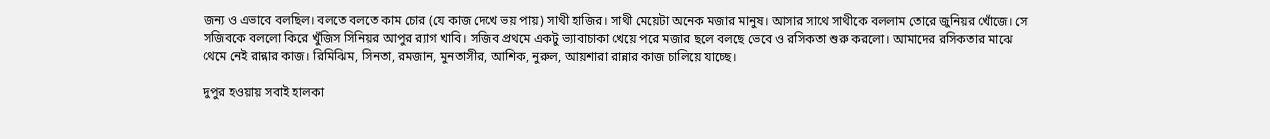জন্য ও এভাবে বলছিল। বলতে বলতে কাম চোর (যে কাজ দেখে ভয় পায়) সাথী হাজির। সাথী মেয়েটা অনেক মজার মানুষ। আসার সাথে সাথীকে বললাম তোরে জুনিয়র খোঁজে। সে সজিবকে বললো কিরে খুঁজিস সিনিয়র আপুর র‌্যাগ খাবি। সজিব প্রথমে একটু ভ্যাবাচাকা খেয়ে পরে মজার ছলে বলছে ভেবে ও রসিকতা শুরু করলো। আমাদের রসিকতার মাঝে থেমে নেই রান্নার কাজ। রিমিঝিম, সিনতা, রমজান, মুনতাসীর, আশিক, নুরুল, আয়শারা রান্নার কাজ চালিয়ে যাচ্ছে।

দুপুর হওয়ায় সবাই হালকা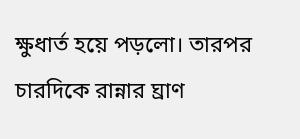ক্ষুধার্ত হয়ে পড়লো। তারপর চারদিকে রান্নার ঘ্রাণ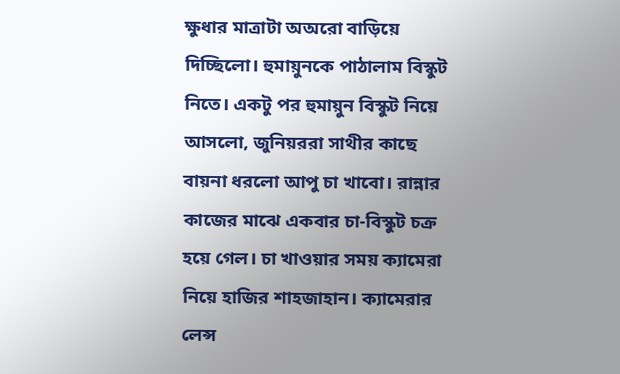ক্ষুধার মাত্রাটা অঅরো বাড়িয়ে দিচ্ছিলো। হুমায়ুনকে পাঠালাম বিস্কুট নিতে। একটু পর হুমায়ুন বিস্কুট নিয়ে আসলো, জুনিয়ররা সাথীর কাছে বায়না ধরলো আপু চা খাবো। রান্নার কাজের মাঝে একবার চা-বিস্কুট চক্র হয়ে গেল। চা খাওয়ার সময় ক্যামেরা নিয়ে হাজির শাহজাহান। ক্যামেরার লেন্স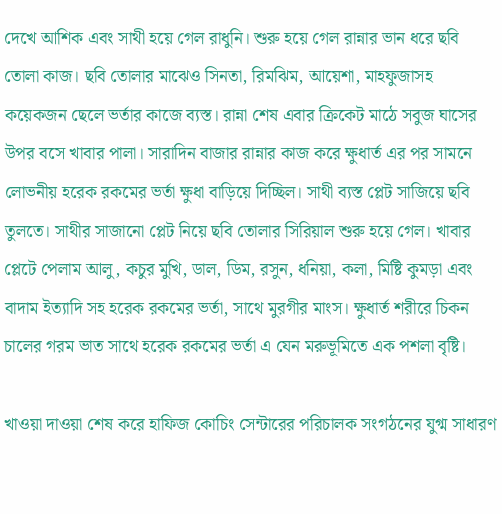দেখে আশিক এবং সাথী হয়ে গেল রাধুনি। শুরু হয়ে গেল রান্নার ভান ধরে ছবি তোলা কাজ। ছবি তোলার মাঝেও সিনতা, রিমঝিম, আয়েশা, মাহফুজাসহ কয়েকজন ছেলে ভর্তার কাজে ব্যস্ত। রান্না শেষ এবার ক্রিকেট মাঠে সবুজ ঘাসের উপর বসে খাবার পালা। সারাদিন বাজার রান্নার কাজ করে ক্ষুধার্ত এর পর সামনে লোভনীয় হরেক রকমের ভর্তা ক্ষুধা বাড়িয়ে দিচ্ছিল। সাথী ব্যস্ত প্লেট সাজিয়ে ছবি তুলতে। সাথীর সাজানো প্লেট নিয়ে ছবি তোলার সিরিয়াল শুরু হয়ে গেল। খাবার প্লেটে পেলাম আলু, কচুর মুখি, ডাল, ডিম, রসুন, ধনিয়া, কলা, মিষ্টি কুমড়া এবং বাদাম ইত্যাদি সহ হরেক রকমের ভর্তা, সাথে মুরগীর মাংস। ক্ষুধার্ত শরীরে চিকন চালের গরম ভাত সাথে হরেক রকমের ভর্তা এ যেন মরুভূমিতে এক পশলা বৃষ্টি।

খাওয়া দাওয়া শেষ করে হাফিজ কোচিং সেন্টারের পরিচালক সংগঠনের যুগ্ম সাধারণ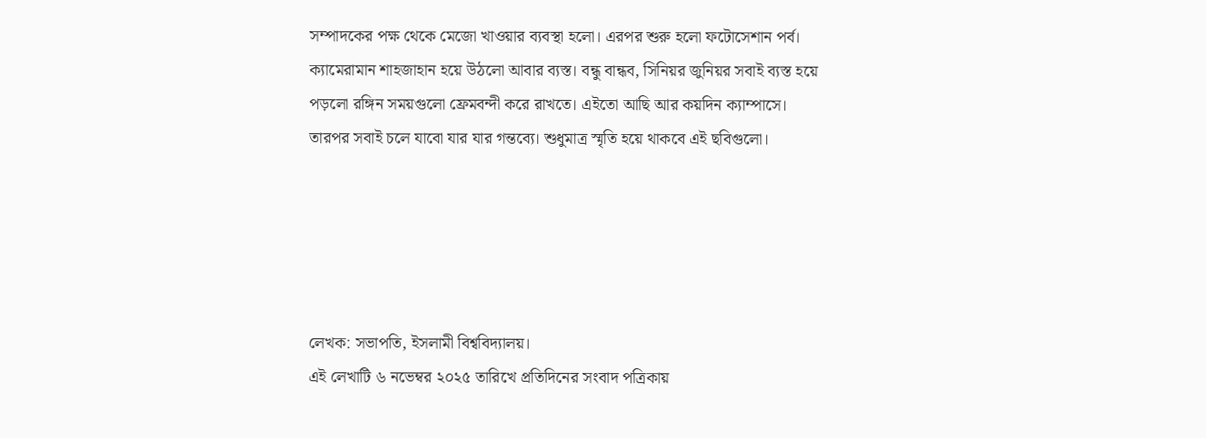সম্পাদকের পক্ষ থেকে মেজো খাওয়ার ব্যবস্থা হলো। এরপর শুরু হলো ফটোসেশান পর্ব। ক্যামেরামান শাহজাহান হয়ে উঠলো আবার ব্যস্ত। বন্ধু বান্ধব, সিনিয়র জুনিয়র সবাই ব্যস্ত হয়ে পড়লো রঙ্গিন সময়গুলো ফ্রেমবন্দী করে রাখতে। এইতো আছি আর কয়দিন ক্যাম্পাসে। তারপর সবাই চলে যাবো যার যার গন্তব্যে। শুধুমাত্র স্মৃতি হয়ে থাকবে এই ছবিগুলো।





লেখক: সভাপতি, ইসলামী বিশ্ববিদ্যালয়।
এই লেখাটি ৬ নভেম্বর ২০২৫ তারিখে প্রতিদিনের সংবাদ পত্রিকায়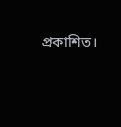প্রকাশিত।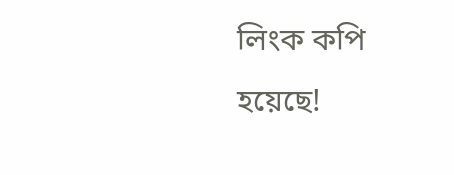লিংক কপি হয়েছে!